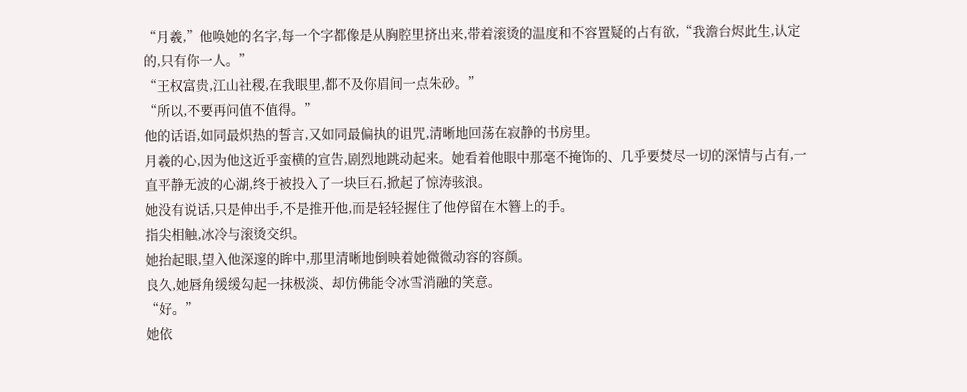“月羲,”他唤她的名字,每一个字都像是从胸腔里挤出来,带着滚烫的温度和不容置疑的占有欲,“我澹台烬此生,认定的,只有你一人。”
“王权富贵,江山社稷,在我眼里,都不及你眉间一点朱砂。”
“所以,不要再问值不值得。”
他的话语,如同最炽热的誓言,又如同最偏执的诅咒,清晰地回荡在寂静的书房里。
月羲的心,因为他这近乎蛮横的宣告,剧烈地跳动起来。她看着他眼中那毫不掩饰的、几乎要焚尽一切的深情与占有,一直平静无波的心湖,终于被投入了一块巨石,掀起了惊涛骇浪。
她没有说话,只是伸出手,不是推开他,而是轻轻握住了他停留在木簪上的手。
指尖相触,冰冷与滚烫交织。
她抬起眼,望入他深邃的眸中,那里清晰地倒映着她微微动容的容颜。
良久,她唇角缓缓勾起一抹极淡、却仿佛能令冰雪消融的笑意。
“好。”
她依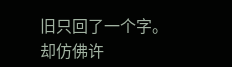旧只回了一个字。
却仿佛许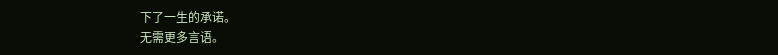下了一生的承诺。
无需更多言语。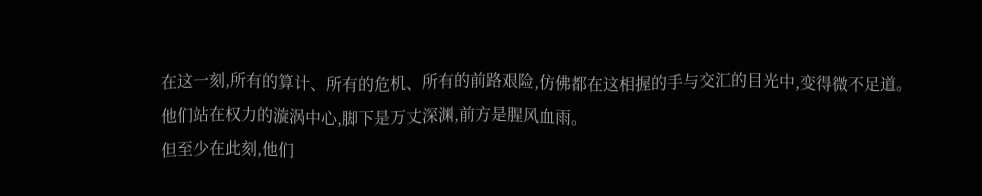在这一刻,所有的算计、所有的危机、所有的前路艰险,仿佛都在这相握的手与交汇的目光中,变得微不足道。
他们站在权力的漩涡中心,脚下是万丈深渊,前方是腥风血雨。
但至少在此刻,他们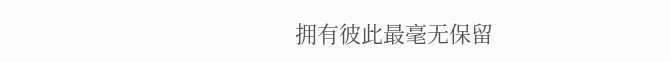拥有彼此最毫无保留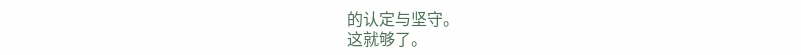的认定与坚守。
这就够了。